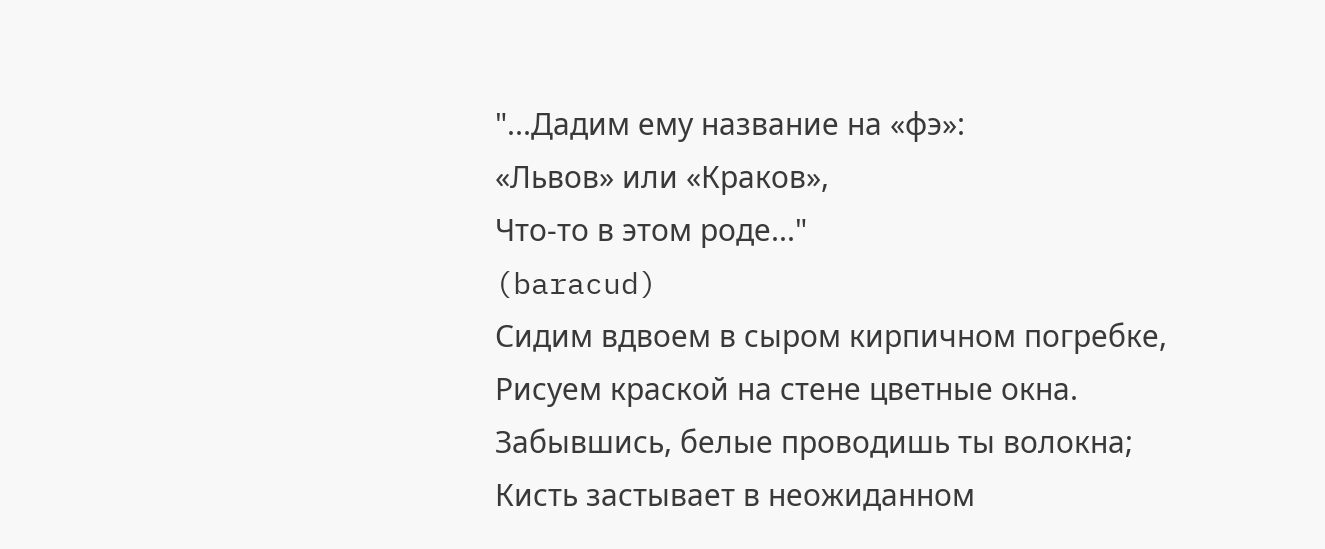"...Дадим ему название на «фэ»:
«Львов» или «Краков»,
Что-то в этом роде..."
(baracud)
Сидим вдвоем в сыром кирпичном погребке,
Рисуем краской на стене цветные окна.
Забывшись, белые проводишь ты волокна;
Кисть застывает в неожиданном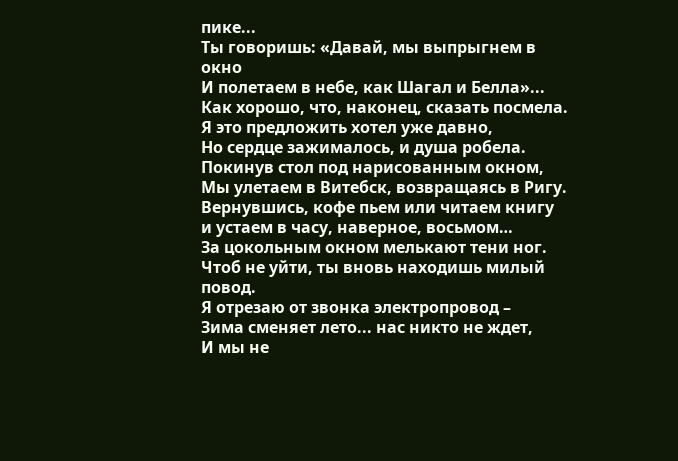пике...
Ты говоришь: «Давай, мы выпрыгнем в окно
И полетаем в небе, как Шагал и Белла»...
Как хорошо, что, наконец, сказать посмела.
Я это предложить хотел уже давно,
Но сердце зажималось, и душа робела.
Покинув стол под нарисованным окном,
Мы улетаем в Витебск, возвращаясь в Ригу.
Вернувшись, кофе пьем или читаем книгу
и устаем в часу, наверное, восьмом…
За цокольным окном мелькают тени ног.
Чтоб не уйти, ты вновь находишь милый повод.
Я отрезаю от звонка электропровод –
Зима сменяет лето... нас никто не ждет,
И мы не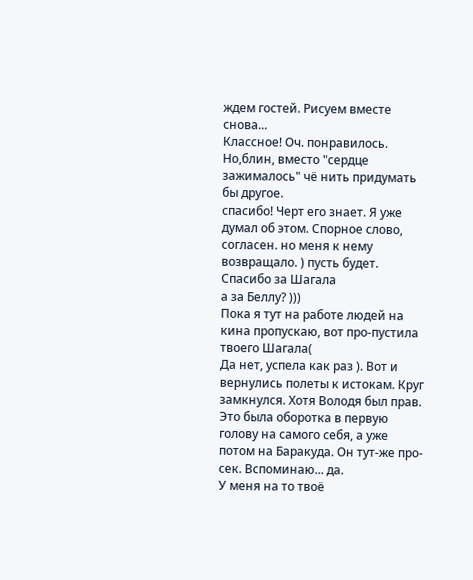ждем гостей. Рисуем вместе снова...
Классное! Оч. понравилось. Но,блин, вместо "сердце зажималось" чё нить придумать бы другое.
спасибо! Черт его знает. Я уже думал об этом. Спорное слово, согласен. но меня к нему возвращало. ) пусть будет.
Спасибо за Шагала
а за Беллу? )))
Пока я тут на работе людей на кина пропускаю, вот про-пустила твоего Шагала(
Да нет, успела как раз ). Вот и вернулись полеты к истокам. Круг замкнулся. Хотя Володя был прав. Это была оборотка в первую голову на самого себя, а уже потом на Баракуда. Он тут-же про-сек. Вспоминаю... да.
У меня на то твоё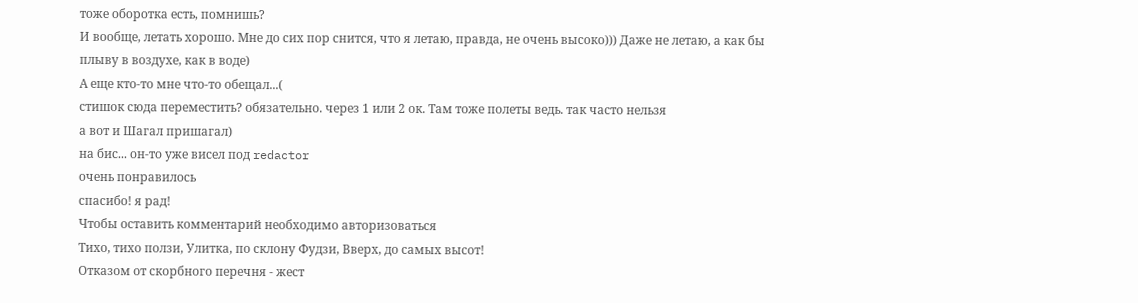тоже оборотка есть, помнишь?
И вообще, летать хорошо. Мне до сих пор снится, что я летаю, правда, не очень высоко))) Даже не летаю, а как бы плыву в воздухе, как в воде)
А еще кто-то мне что-то обещал...(
стишок сюда переместить? обязательно. через 1 или 2 ок. Там тоже полеты ведь. так часто нельзя
а вот и Шагал пришагал)
на бис... он-то уже висел под redactor
очень понравилось
спасибо! я рад!
Чтобы оставить комментарий необходимо авторизоваться
Тихо, тихо ползи, Улитка, по склону Фудзи, Вверх, до самых высот!
Отказом от скорбного перечня - жест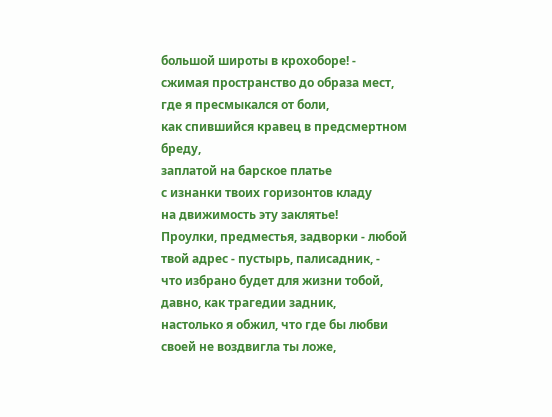большой широты в крохоборе! -
сжимая пространство до образа мест,
где я пресмыкался от боли,
как спившийся кравец в предсмертном бреду,
заплатой на барское платье
с изнанки твоих горизонтов кладу
на движимость эту заклятье!
Проулки, предместья, задворки - любой
твой адрес - пустырь, палисадник, -
что избрано будет для жизни тобой,
давно, как трагедии задник,
настолько я обжил, что где бы любви
своей не воздвигла ты ложе,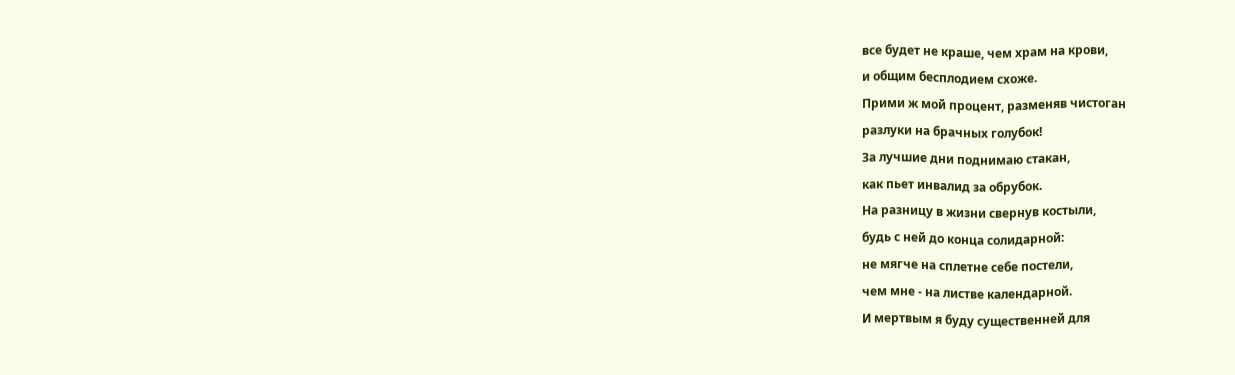все будет не краше, чем храм на крови,
и общим бесплодием схоже.
Прими ж мой процент, разменяв чистоган
разлуки на брачных голубок!
За лучшие дни поднимаю стакан,
как пьет инвалид за обрубок.
На разницу в жизни свернув костыли,
будь с ней до конца солидарной:
не мягче на сплетне себе постели,
чем мне - на листве календарной.
И мертвым я буду существенней для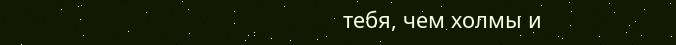тебя, чем холмы и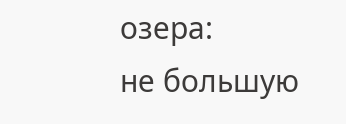озера:
не большую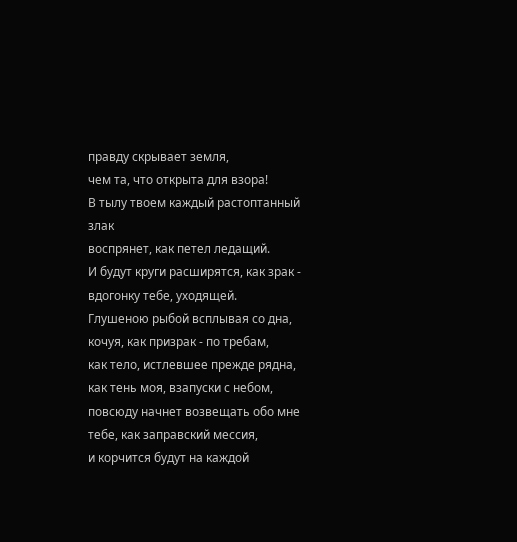правду скрывает земля,
чем та, что открыта для взора!
В тылу твоем каждый растоптанный злак
воспрянет, как петел ледащий.
И будут круги расширятся, как зрак -
вдогонку тебе, уходящей.
Глушеною рыбой всплывая со дна,
кочуя, как призрак - по требам,
как тело, истлевшее прежде рядна,
как тень моя, взапуски с небом,
повсюду начнет возвещать обо мне
тебе, как заправский мессия,
и корчится будут на каждой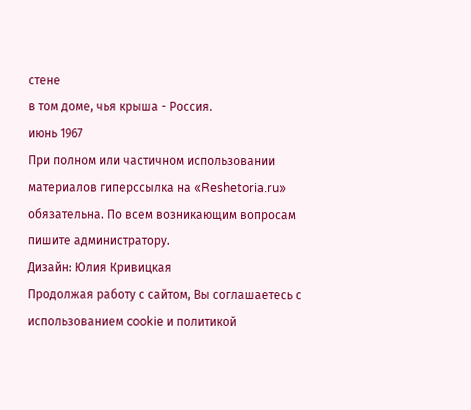стене
в том доме, чья крыша - Россия.
июнь 1967
При полном или частичном использовании материалов гиперссылка на «Reshetoria.ru» обязательна. По всем возникающим вопросам пишите администратору.
Дизайн: Юлия Кривицкая
Продолжая работу с сайтом, Вы соглашаетесь с использованием cookie и политикой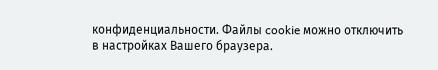конфиденциальности. Файлы cookie можно отключить в настройках Вашего браузера.